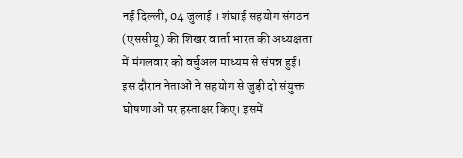नई दिल्ली, 04 जुलाई । शंघाई सहयोग संगठन (एससीयू) की शिखर वार्ता भारत की अध्यक्षता में मंगलवार को वर्चुअल माध्यम से संपन्न हुई। इस दौरान नेताओं ने सहयोग से जुड़ी दो संयुक्त घोषणाओं पर हस्ताक्षर किए। इसमें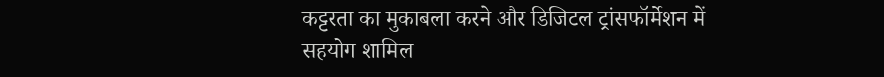कट्टरता का मुकाबला करने और डिजिटल ट्रांसफॉर्मेशन में सहयोग शामिल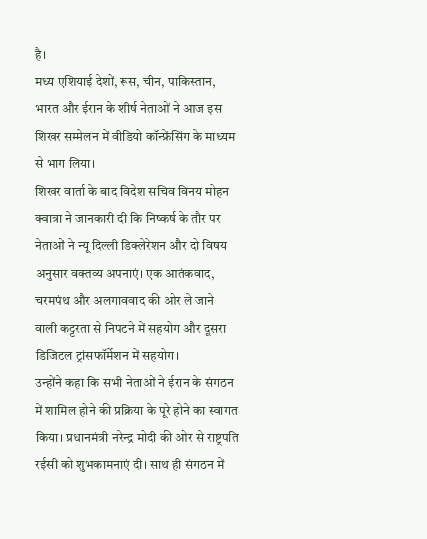है।
मध्य एशियाई देशों, रूस, चीन, पाकिस्तान, भारत और ईरान के शीर्ष नेताओं ने आज इस शिखर सम्मेलन में वीडियो कॉन्फ्रेंसिंग के माध्यम से भाग लिया।
शिखर वार्ता के बाद विदेश सचिव विनय मोहन क्वात्रा ने जानकारी दी कि निष्कर्ष के तौर पर नेताओं ने न्यू दिल्ली डिक्लेरेशन और दो विषय अनुसार वक्तव्य अपनाएं। एक आतंकवाद, चरमपंथ और अलगाववाद की ओर ले जाने वाली कट्टरता से निपटने में सहयोग और दूसरा डिजिटल ट्रांसफॉर्मेशन में सहयोग।
उन्होंने कहा कि सभी नेताओं ने ईरान के संगठन में शामिल होने की प्रक्रिया के पूरे होने का स्वागत किया। प्रधानमंत्री नरेन्द्र मोदी की ओर से राष्ट्रपति रईसी को शुभकामनाएं दी। साथ ही संगठन में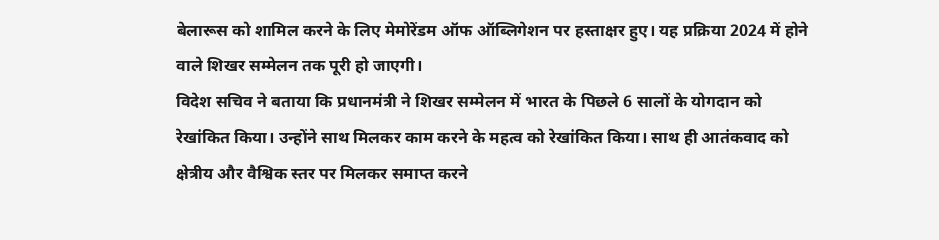बेलारूस को शामिल करने के लिए मेमोरेंडम ऑफ ऑब्लिगेशन पर हस्ताक्षर हुए। यह प्रक्रिया 2024 में होने वाले शिखर सम्मेलन तक पूरी हो जाएगी।
विदेश सचिव ने बताया कि प्रधानमंत्री ने शिखर सम्मेलन में भारत के पिछले 6 सालों के योगदान को रेखांकित किया। उन्होंने साथ मिलकर काम करने के महत्व को रेखांकित किया। साथ ही आतंकवाद को क्षेत्रीय और वैश्विक स्तर पर मिलकर समाप्त करने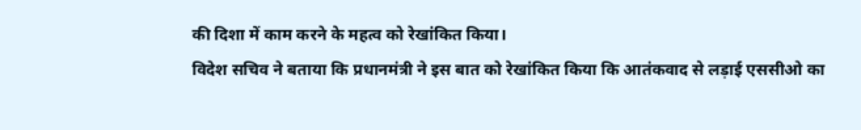की दिशा में काम करने के महत्व को रेखांकित किया।
विदेश सचिव ने बताया कि प्रधानमंत्री ने इस बात को रेखांकित किया कि आतंकवाद से लड़ाई एससीओ का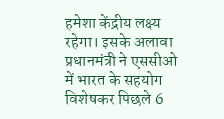हमेशा केंद्रीय लक्ष्य रहेगा। इसके अलावा प्रधानमंत्री ने एससीओ में भारत के सहयोग विशेषकर पिछले 6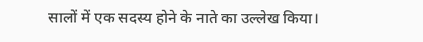सालों में एक सदस्य होने के नाते का उल्लेख किया।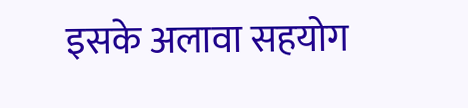इसके अलावा सहयोग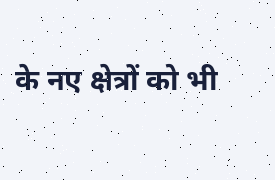के नए क्षेत्रों को भी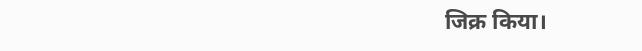जिक्र किया।